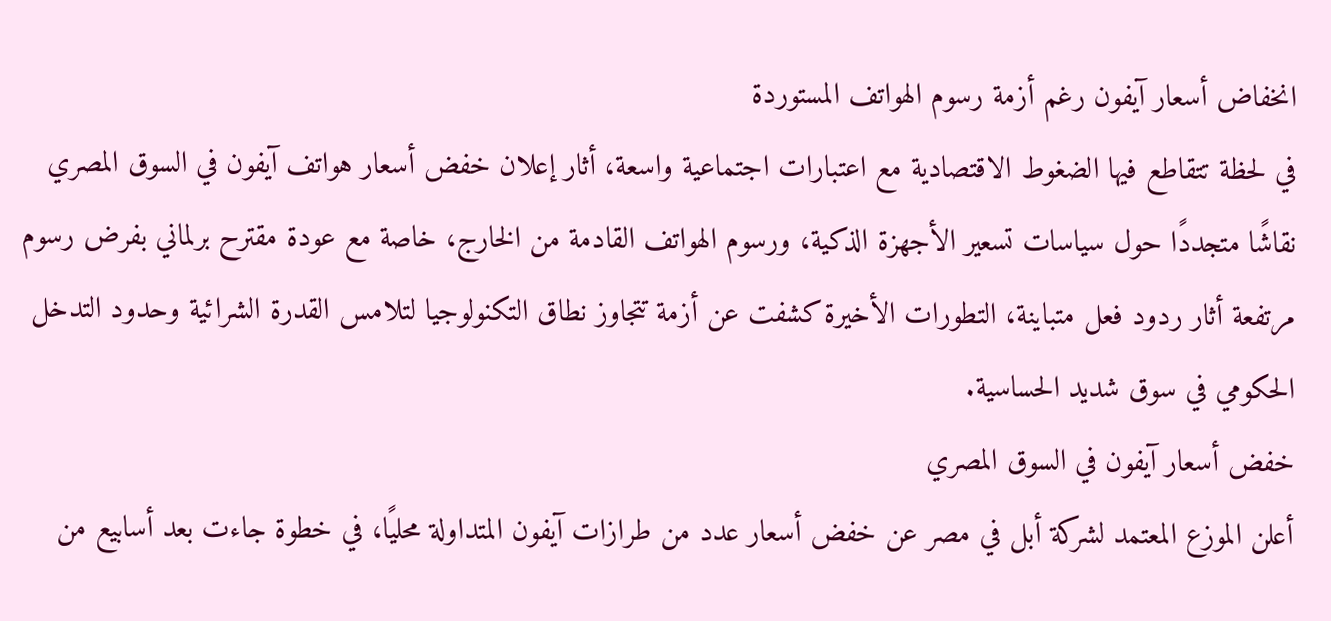انخفاض أسعار آيفون رغم أزمة رسوم الهواتف المستوردة
في لحظة تتقاطع فيها الضغوط الاقتصادية مع اعتبارات اجتماعية واسعة، أثار إعلان خفض أسعار هواتف آيفون في السوق المصري نقاشًا متجددًا حول سياسات تسعير الأجهزة الذكية، ورسوم الهواتف القادمة من الخارج، خاصة مع عودة مقترح برلماني بفرض رسوم مرتفعة أثار ردود فعل متباينة، التطورات الأخيرة كشفت عن أزمة تتجاوز نطاق التكنولوجيا لتلامس القدرة الشرائية وحدود التدخل الحكومي في سوق شديد الحساسية.
خفض أسعار آيفون في السوق المصري
أعلن الموزع المعتمد لشركة أبل في مصر عن خفض أسعار عدد من طرازات آيفون المتداولة محليًا، في خطوة جاءت بعد أسابيع من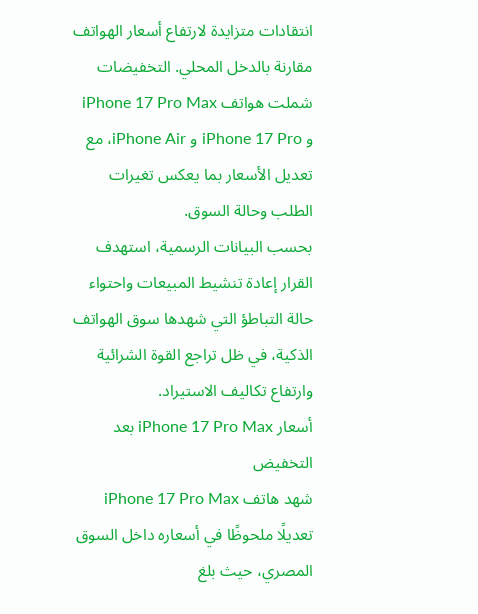انتقادات متزايدة لارتفاع أسعار الهواتف مقارنة بالدخل المحلي. التخفيضات شملت هواتف iPhone 17 Pro Max و iPhone 17 Pro و iPhone Air، مع تعديل الأسعار بما يعكس تغيرات الطلب وحالة السوق.
بحسب البيانات الرسمية، استهدف القرار إعادة تنشيط المبيعات واحتواء حالة التباطؤ التي شهدها سوق الهواتف الذكية، في ظل تراجع القوة الشرائية وارتفاع تكاليف الاستيراد.
أسعار iPhone 17 Pro Max بعد التخفيض
شهد هاتف iPhone 17 Pro Max تعديلًا ملحوظًا في أسعاره داخل السوق المصري، حيث بلغ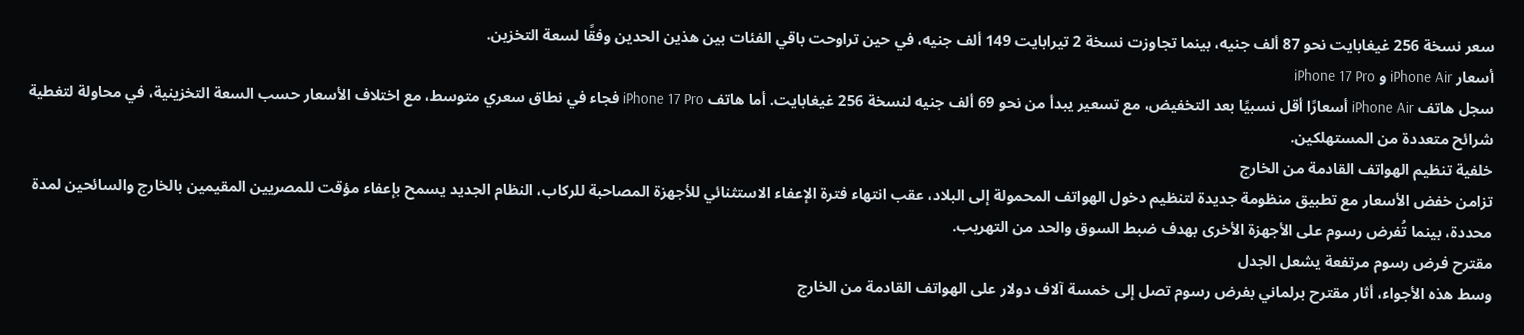سعر نسخة 256 غيغابايت نحو 87 ألف جنيه، بينما تجاوزت نسخة 2 تيرابايت 149 ألف جنيه، في حين تراوحت باقي الفئات بين هذين الحدين وفقًا لسعة التخزين.
أسعار iPhone Air و iPhone 17 Pro
سجل هاتف iPhone Air أسعارًا أقل نسبيًا بعد التخفيض، مع تسعير يبدأ من نحو 69 ألف جنيه لنسخة 256 غيغابايت. أما هاتف iPhone 17 Pro فجاء في نطاق سعري متوسط، مع اختلاف الأسعار حسب السعة التخزينية، في محاولة لتغطية شرائح متعددة من المستهلكين.
خلفية تنظيم الهواتف القادمة من الخارج
تزامن خفض الأسعار مع تطبيق منظومة جديدة لتنظيم دخول الهواتف المحمولة إلى البلاد، عقب انتهاء فترة الإعفاء الاستثنائي للأجهزة المصاحبة للركاب، النظام الجديد يسمح بإعفاء مؤقت للمصريين المقيمين بالخارج والسائحين لمدة محددة، بينما تُفرض رسوم على الأجهزة الأخرى بهدف ضبط السوق والحد من التهريب.
مقترح فرض رسوم مرتفعة يشعل الجدل
وسط هذه الأجواء، أثار مقترح برلماني بفرض رسوم تصل إلى خمسة آلاف دولار على الهواتف القادمة من الخارج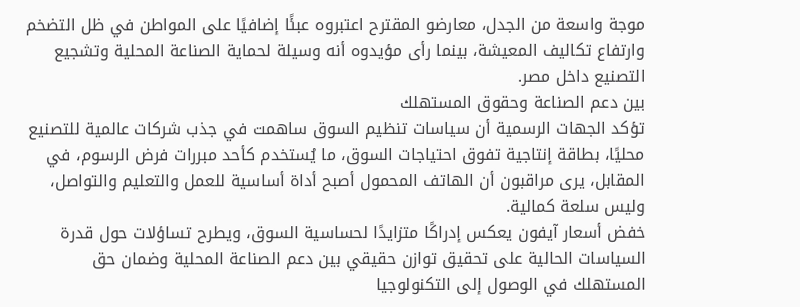موجة واسعة من الجدل، معارضو المقترح اعتبروه عبئًا إضافيًا على المواطن في ظل التضخم وارتفاع تكاليف المعيشة، بينما رأى مؤيدوه أنه وسيلة لحماية الصناعة المحلية وتشجيع التصنيع داخل مصر.
بين دعم الصناعة وحقوق المستهلك
تؤكد الجهات الرسمية أن سياسات تنظيم السوق ساهمت في جذب شركات عالمية للتصنيع محليًا، بطاقة إنتاجية تفوق احتياجات السوق، ما يُستخدم كأحد مبررات فرض الرسوم، في المقابل، يرى مراقبون أن الهاتف المحمول أصبح أداة أساسية للعمل والتعليم والتواصل، وليس سلعة كمالية.
خفض أسعار آيفون يعكس إدراكًا متزايدًا لحساسية السوق، ويطرح تساؤلات حول قدرة السياسات الحالية على تحقيق توازن حقيقي بين دعم الصناعة المحلية وضمان حق المستهلك في الوصول إلى التكنولوجيا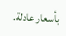بأسعار عادلة.